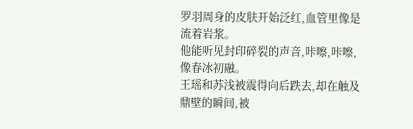罗羽周身的皮肤开始泛红,血管里像是流着岩浆。
他能听见封印碎裂的声音,咔嚓,咔嚓,像春冰初融。
王瑶和苏浅被震得向后跌去,却在触及鼎壁的瞬间,被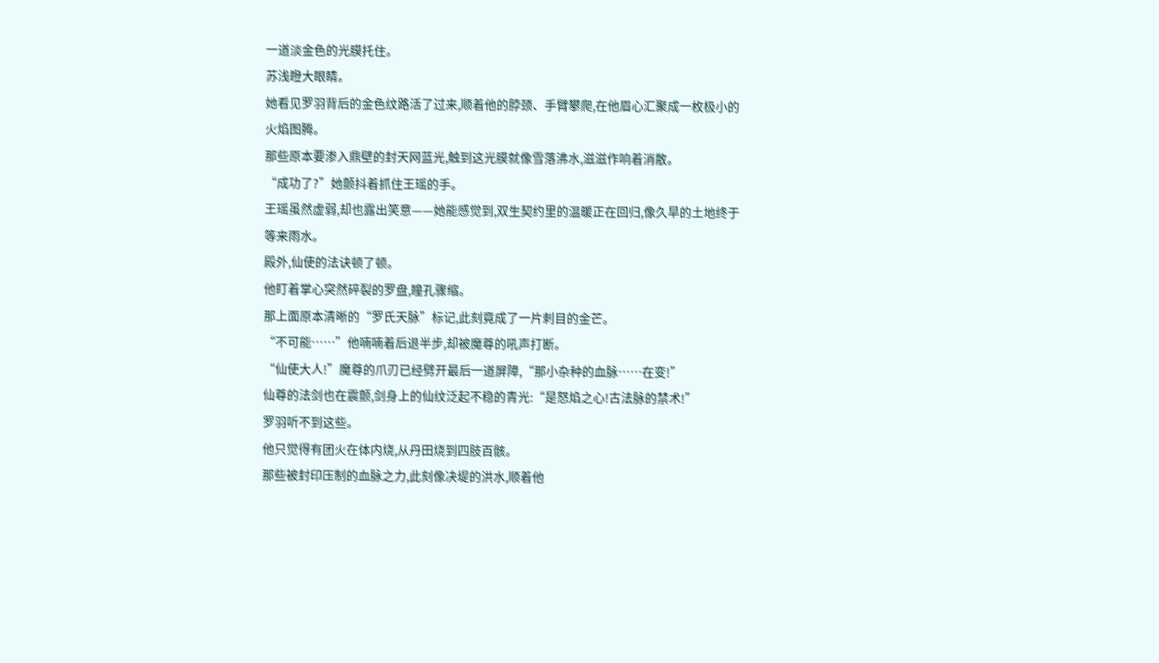一道淡金色的光膜托住。
苏浅瞪大眼睛。
她看见罗羽背后的金色纹路活了过来,顺着他的脖颈、手臂攀爬,在他眉心汇聚成一枚极小的火焰图腾。
那些原本要渗入鼎壁的封天网蓝光,触到这光膜就像雪落沸水,滋滋作响着消散。
“成功了?”她颤抖着抓住王瑶的手。
王瑶虽然虚弱,却也露出笑意——她能感觉到,双生契约里的温暖正在回归,像久旱的土地终于等来雨水。
殿外,仙使的法诀顿了顿。
他盯着掌心突然碎裂的罗盘,瞳孔骤缩。
那上面原本清晰的“罗氏天脉”标记,此刻竟成了一片刺目的金芒。
“不可能……”他喃喃着后退半步,却被魔尊的吼声打断。
“仙使大人!”魔尊的爪刃已经劈开最后一道屏障,“那小杂种的血脉……在变!”
仙尊的法剑也在震颤,剑身上的仙纹泛起不稳的青光:“是怒焰之心!古法脉的禁术!”
罗羽听不到这些。
他只觉得有团火在体内烧,从丹田烧到四肢百骸。
那些被封印压制的血脉之力,此刻像决堤的洪水,顺着他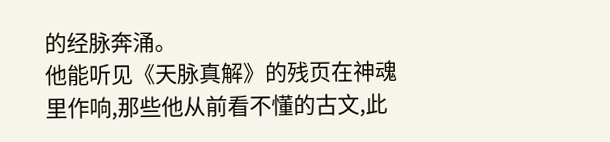的经脉奔涌。
他能听见《天脉真解》的残页在神魂里作响,那些他从前看不懂的古文,此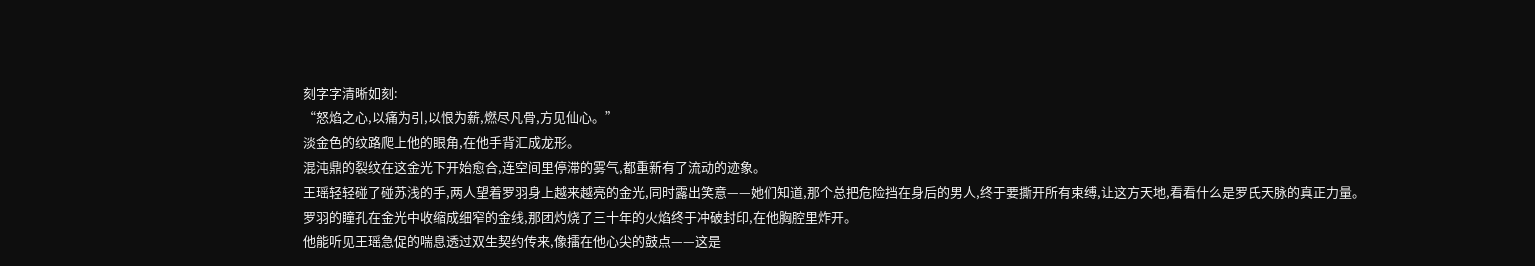刻字字清晰如刻:
“怒焰之心,以痛为引,以恨为薪,燃尽凡骨,方见仙心。”
淡金色的纹路爬上他的眼角,在他手背汇成龙形。
混沌鼎的裂纹在这金光下开始愈合,连空间里停滞的雾气,都重新有了流动的迹象。
王瑶轻轻碰了碰苏浅的手,两人望着罗羽身上越来越亮的金光,同时露出笑意——她们知道,那个总把危险挡在身后的男人,终于要撕开所有束缚,让这方天地,看看什么是罗氏天脉的真正力量。
罗羽的瞳孔在金光中收缩成细窄的金线,那团灼烧了三十年的火焰终于冲破封印,在他胸腔里炸开。
他能听见王瑶急促的喘息透过双生契约传来,像擂在他心尖的鼓点——这是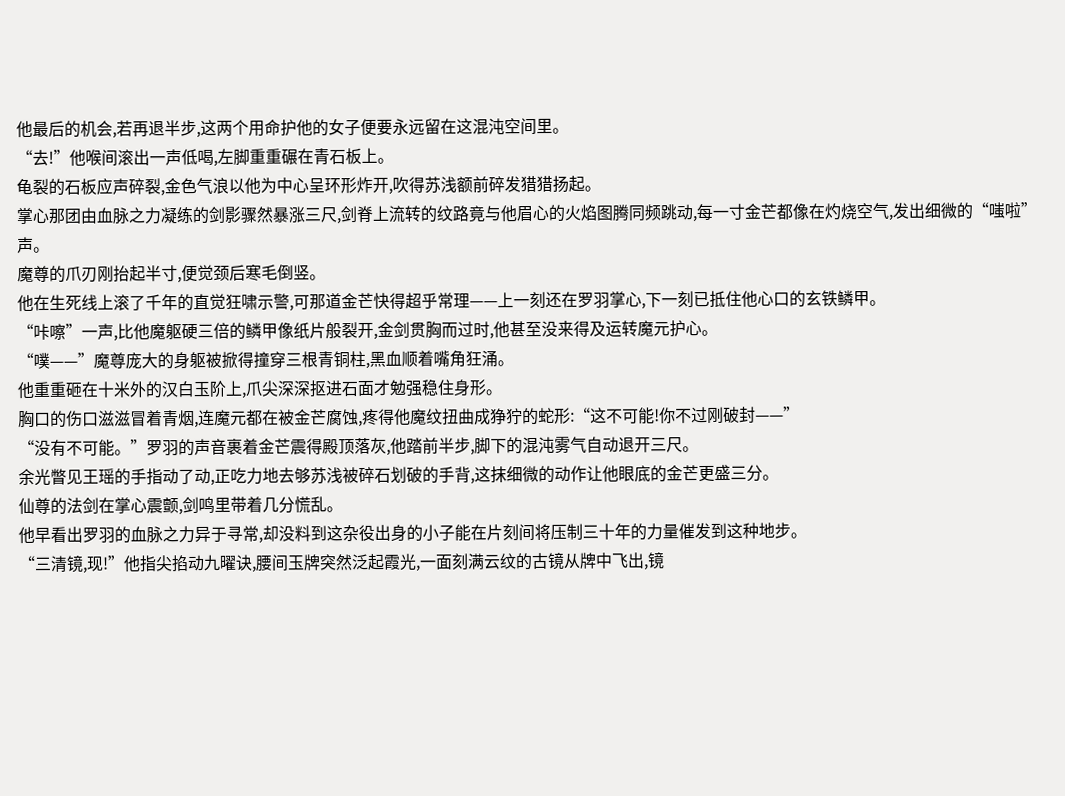他最后的机会,若再退半步,这两个用命护他的女子便要永远留在这混沌空间里。
“去!”他喉间滚出一声低喝,左脚重重碾在青石板上。
龟裂的石板应声碎裂,金色气浪以他为中心呈环形炸开,吹得苏浅额前碎发猎猎扬起。
掌心那团由血脉之力凝练的剑影骤然暴涨三尺,剑脊上流转的纹路竟与他眉心的火焰图腾同频跳动,每一寸金芒都像在灼烧空气,发出细微的“嗤啦”声。
魔尊的爪刃刚抬起半寸,便觉颈后寒毛倒竖。
他在生死线上滚了千年的直觉狂啸示警,可那道金芒快得超乎常理——上一刻还在罗羽掌心,下一刻已抵住他心口的玄铁鳞甲。
“咔嚓”一声,比他魔躯硬三倍的鳞甲像纸片般裂开,金剑贯胸而过时,他甚至没来得及运转魔元护心。
“噗——”魔尊庞大的身躯被掀得撞穿三根青铜柱,黑血顺着嘴角狂涌。
他重重砸在十米外的汉白玉阶上,爪尖深深抠进石面才勉强稳住身形。
胸口的伤口滋滋冒着青烟,连魔元都在被金芒腐蚀,疼得他魔纹扭曲成狰狞的蛇形:“这不可能!你不过刚破封——”
“没有不可能。”罗羽的声音裹着金芒震得殿顶落灰,他踏前半步,脚下的混沌雾气自动退开三尺。
余光瞥见王瑶的手指动了动,正吃力地去够苏浅被碎石划破的手背,这抹细微的动作让他眼底的金芒更盛三分。
仙尊的法剑在掌心震颤,剑鸣里带着几分慌乱。
他早看出罗羽的血脉之力异于寻常,却没料到这杂役出身的小子能在片刻间将压制三十年的力量催发到这种地步。
“三清镜,现!”他指尖掐动九曜诀,腰间玉牌突然泛起霞光,一面刻满云纹的古镜从牌中飞出,镜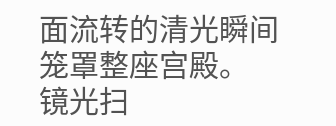面流转的清光瞬间笼罩整座宫殿。
镜光扫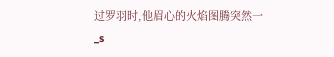过罗羽时,他眉心的火焰图腾突然一
_s